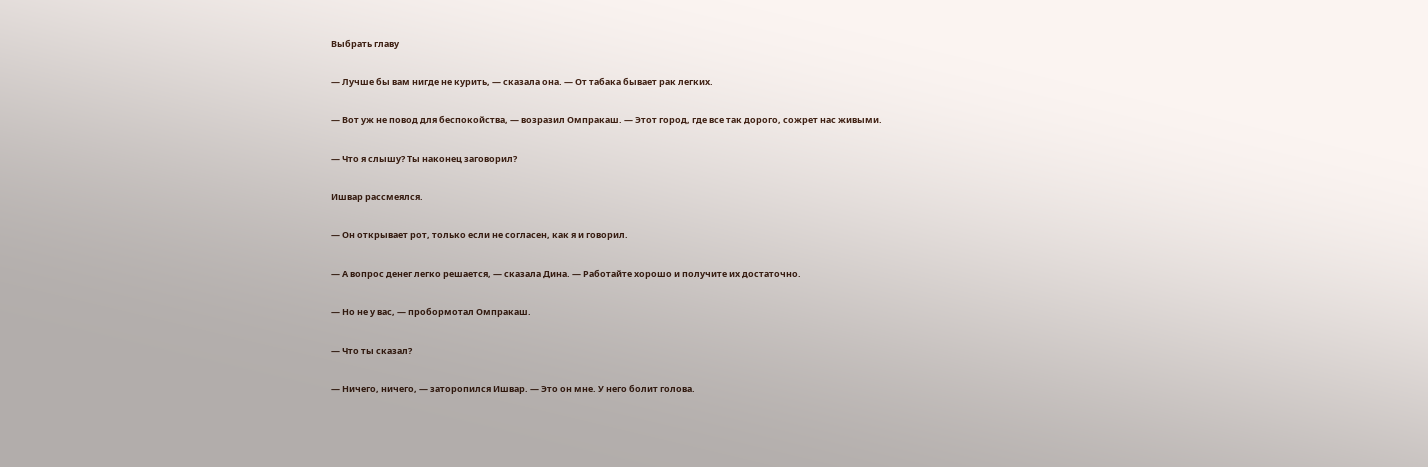Выбрать главу

— Лучше бы вам нигде не курить, — сказала она. — От табака бывает рак легких.

— Вот уж не повод для беспокойства, — возразил Омпракаш. — Этот город, где все так дорого, сожрет нас живыми.

— Что я слышу? Ты наконец заговорил?

Ишвар рассмеялся.

— Он открывает рот, только если не согласен, как я и говорил.

— А вопрос денег легко решается, — сказала Дина. — Работайте хорошо и получите их достаточно.

— Но не у вас, — пробормотал Омпракаш.

— Что ты сказал?

— Ничего, ничего, — заторопился Ишвар. — Это он мне. У него болит голова.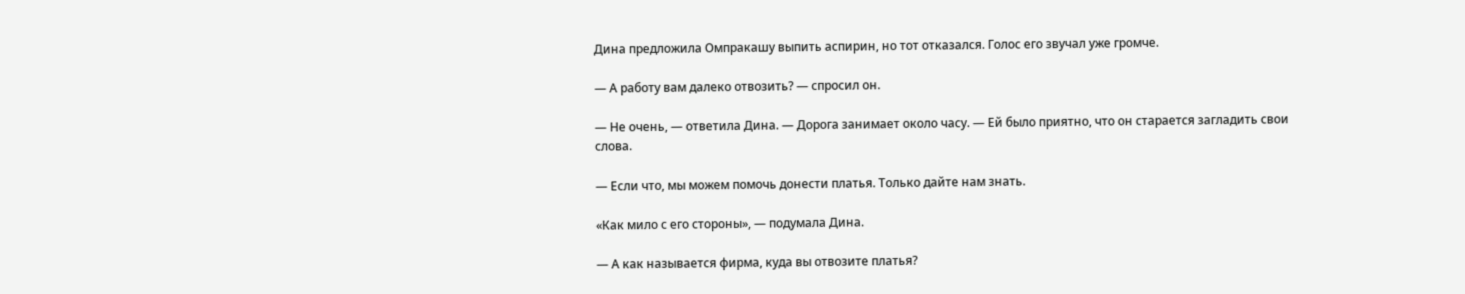Дина предложила Омпракашу выпить аспирин, но тот отказался. Голос его звучал уже громче.

— А работу вам далеко отвозить? — спросил он.

— Не очень, — ответила Дина. — Дорога занимает около часу. — Ей было приятно, что он старается загладить свои слова.

— Если что, мы можем помочь донести платья. Только дайте нам знать.

«Как мило с его стороны», — подумала Дина.

— А как называется фирма, куда вы отвозите платья?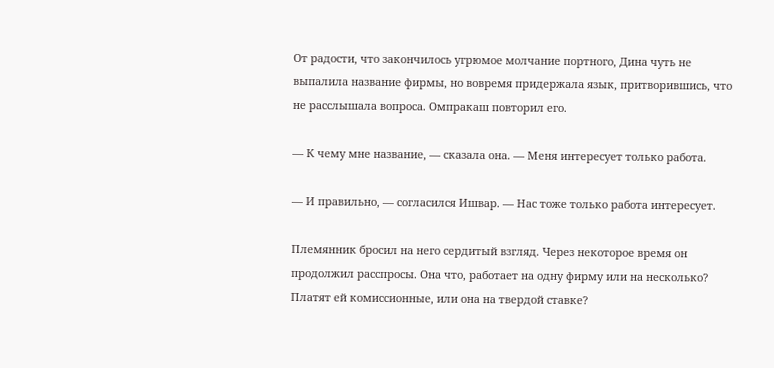От радости, что закончилось угрюмое молчание портного, Дина чуть не выпалила название фирмы, но вовремя придержала язык, притворившись, что не расслышала вопроса. Омпракаш повторил его.

— К чему мне название, — сказала она. — Меня интересует только работа.

— И правильно, — согласился Ишвар. — Нас тоже только работа интересует.

Племянник бросил на него сердитый взгляд. Через некоторое время он продолжил расспросы. Она что, работает на одну фирму или на несколько? Платят ей комиссионные, или она на твердой ставке?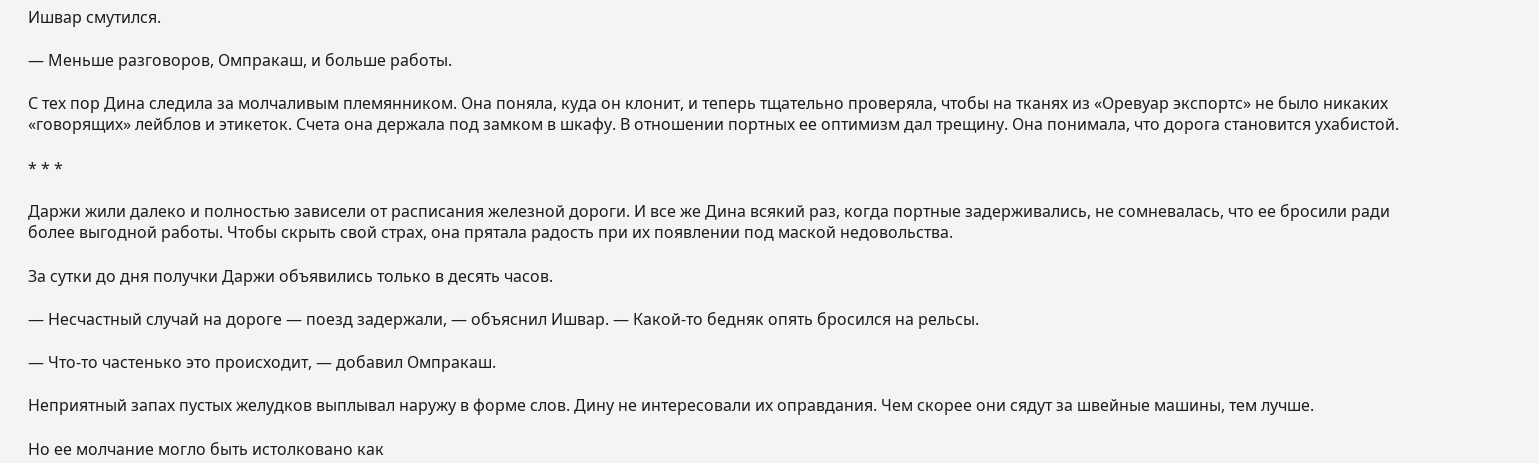Ишвар смутился.

— Меньше разговоров, Омпракаш, и больше работы.

С тех пор Дина следила за молчаливым племянником. Она поняла, куда он клонит, и теперь тщательно проверяла, чтобы на тканях из «Оревуар экспортс» не было никаких «говорящих» лейблов и этикеток. Счета она держала под замком в шкафу. В отношении портных ее оптимизм дал трещину. Она понимала, что дорога становится ухабистой.

* * *

Даржи жили далеко и полностью зависели от расписания железной дороги. И все же Дина всякий раз, когда портные задерживались, не сомневалась, что ее бросили ради более выгодной работы. Чтобы скрыть свой страх, она прятала радость при их появлении под маской недовольства.

За сутки до дня получки Даржи объявились только в десять часов.

— Несчастный случай на дороге — поезд задержали, — объяснил Ишвар. — Какой-то бедняк опять бросился на рельсы.

— Что-то частенько это происходит, — добавил Омпракаш.

Неприятный запах пустых желудков выплывал наружу в форме слов. Дину не интересовали их оправдания. Чем скорее они сядут за швейные машины, тем лучше.

Но ее молчание могло быть истолковано как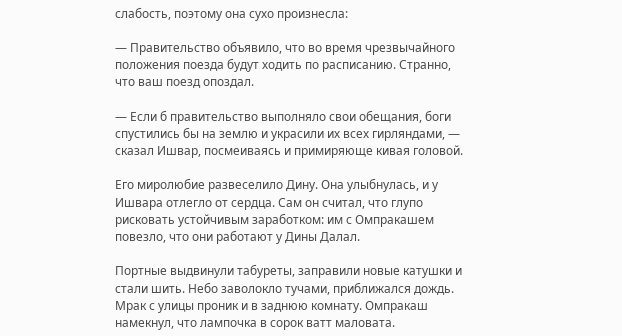слабость, поэтому она сухо произнесла:

— Правительство объявило, что во время чрезвычайного положения поезда будут ходить по расписанию. Странно, что ваш поезд опоздал.

— Если б правительство выполняло свои обещания, боги спустились бы на землю и украсили их всех гирляндами, — сказал Ишвар, посмеиваясь и примиряюще кивая головой.

Его миролюбие развеселило Дину. Она улыбнулась, и у Ишвара отлегло от сердца. Сам он считал, что глупо рисковать устойчивым заработком: им с Омпракашем повезло, что они работают у Дины Далал.

Портные выдвинули табуреты, заправили новые катушки и стали шить. Небо заволокло тучами, приближался дождь. Мрак с улицы проник и в заднюю комнату. Омпракаш намекнул, что лампочка в сорок ватт маловата.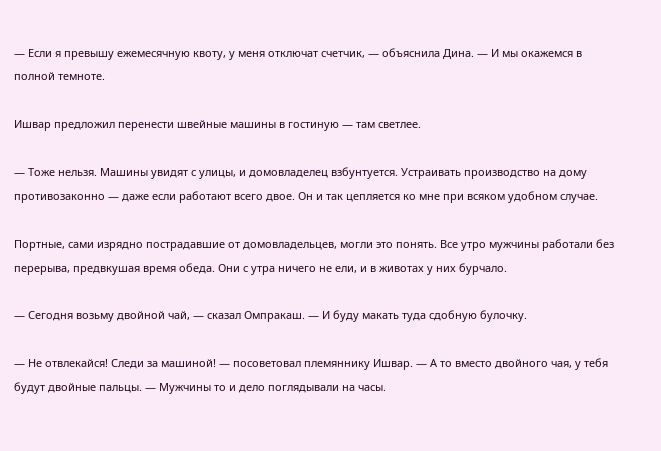— Если я превышу ежемесячную квоту, у меня отключат счетчик, — объяснила Дина. — И мы окажемся в полной темноте.

Ишвар предложил перенести швейные машины в гостиную — там светлее.

— Тоже нельзя. Машины увидят с улицы, и домовладелец взбунтуется. Устраивать производство на дому противозаконно — даже если работают всего двое. Он и так цепляется ко мне при всяком удобном случае.

Портные, сами изрядно пострадавшие от домовладельцев, могли это понять. Все утро мужчины работали без перерыва, предвкушая время обеда. Они с утра ничего не ели, и в животах у них бурчало.

— Сегодня возьму двойной чай, — сказал Омпракаш. — И буду макать туда сдобную булочку.

— Не отвлекайся! Следи за машиной! — посоветовал племяннику Ишвар. — А то вместо двойного чая, у тебя будут двойные пальцы. — Мужчины то и дело поглядывали на часы.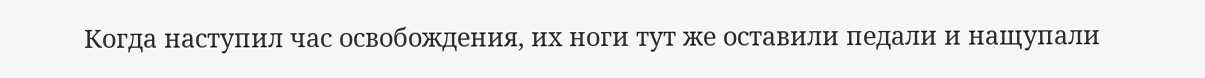Когда наступил час освобождения, их ноги тут же оставили педали и нащупали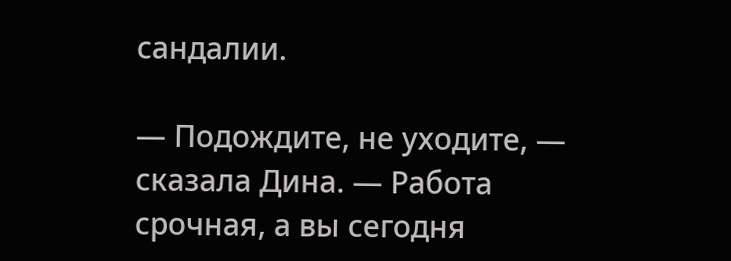сандалии.

— Подождите, не уходите, — сказала Дина. — Работа срочная, а вы сегодня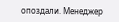опоздали. Менеджер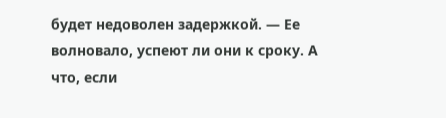будет недоволен задержкой. — Ее волновало, успеют ли они к сроку. А что, если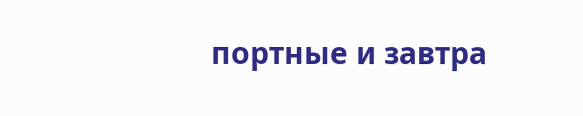портные и завтра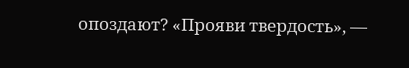опоздают? «Прояви твердость», —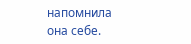напомнила она себе.